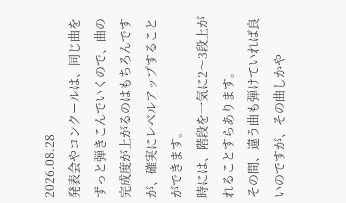2026.08.28
発表会やコンクールは、同じ曲をずっと弾きこんでいくので、曲の完成度が上がるのはもちろんですが、確実にレベルアップすることができます。
時には、階段を一気に2〜3段上がれることすらあります。
その間、違う曲も弾けていれば良いのですが、その曲しかや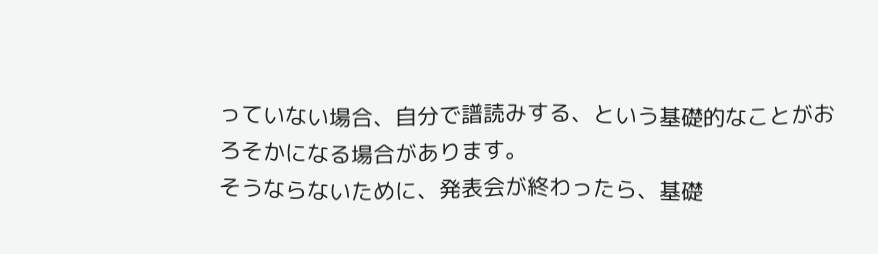っていない場合、自分で譜読みする、という基礎的なことがおろそかになる場合があります。
そうならないために、発表会が終わったら、基礎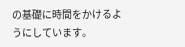の基礎に時間をかけるようにしています。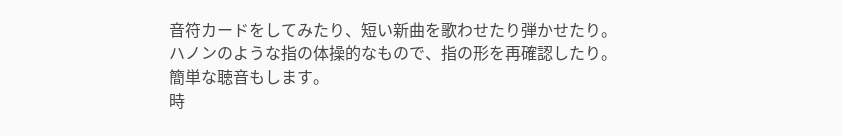音符カードをしてみたり、短い新曲を歌わせたり弾かせたり。
ハノンのような指の体操的なもので、指の形を再確認したり。
簡単な聴音もします。
時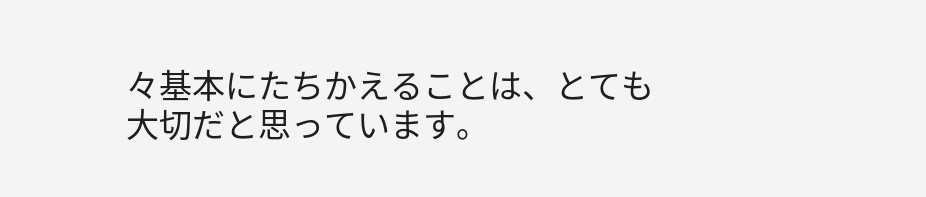々基本にたちかえることは、とても大切だと思っています。